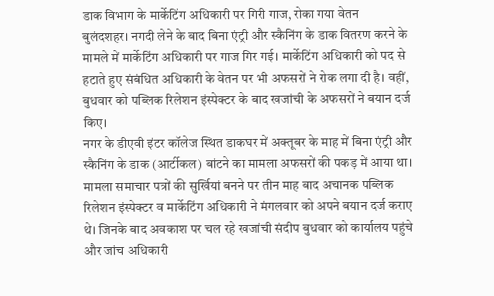डाक विभाग के मार्केटिंग अधिकारी पर गिरी गाज, रोका गया वेतन
बुलंदशहर। नगदी लेने के बाद बिना एंट्री और स्कैनिंग के डाक वितरण करने के मामले में मार्केटिंग अधिकारी पर गाज गिर गई। मार्केटिंग अधिकारी को पद से हटाते हुए संबंधित अधिकारी के वेतन पर भी अफसरों ने रोक लगा दी है। वहीं, बुधवार को पब्लिक रिलेशन इंस्पेक्टर के बाद खजांची के अफसरों ने बयान दर्ज किए।
नगर के डीएवी इंटर कॉलेज स्थित डाकघर में अक्तूबर के माह में बिना एंट्री और स्कैनिंग के डाक (आर्टीकल) बांटने का मामला अफसरों की पकड़ में आया था। मामला समाचार पत्रों की सुर्खियां बनने पर तीन माह बाद अचानक पब्लिक रिलेशन इंस्पेक्टर व मार्केटिंग अधिकारी ने मंगलवार को अपने बयान दर्ज कराए थे। जिनके बाद अवकाश पर चल रहे खजांची संदीप बुधवार को कार्यालय पहुंचे और जांच अधिकारी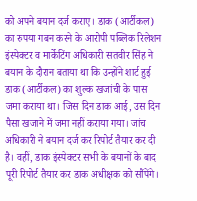को अपने बयान दर्ज कराए। डाक (आर्टीकल) का रुपया गबन करने के आरोपी पब्लिक रिलेशन इंस्पेक्टर व मार्केटिंग अधिकारी सतवीर सिंह ने बयान के दौरान बताया था कि उन्होंने शार्ट हुई डाक (आर्टीकल) का शुल्क खजांची के पास जमा कराया था। जिस दिन डाक आई, उस दिन पैसा खजाने में जमा नहीं कराया गया। जांच अधिकारी ने बयान दर्ज कर रिपोर्ट तैयार कर दी है। वहीं, डाक इंस्पेक्टर सभी के बयानों के बाद पूरी रिपोर्ट तैयार कर डाक अधीक्षक को सौंपेंगे।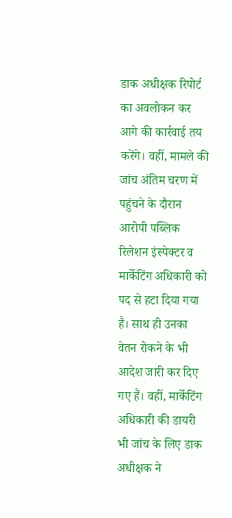डाक अधीक्षक रिपोर्ट का अवलोकन कर आगे की कार्रवाई तय करेंगे। वहीं, मामले की जांच अंतिम चरण में पहुंचने के दौरान आरोपी पब्लिक रिलेशन इंस्पेक्टर व मार्केटिंग अधिकारी को पद से हटा दिया गया है। साथ ही उनका वेतन रोकने के भी आदेश जारी कर दिए गए हैं। वहीं, मार्केटिंग अधिकारी की डायरी भी जांच के लिए डाक अधीक्षक ने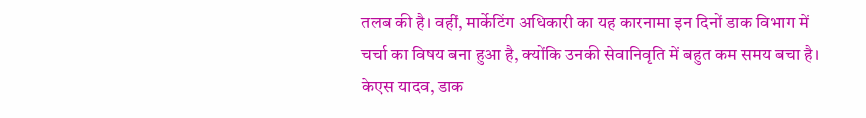तलब की है। वहीं, मार्केटिंग अधिकारी का यह कारनामा इन दिनों डाक विभाग में चर्चा का विषय बना हुआ है, क्योंकि उनकी सेवानिवृति में बहुत कम समय बचा है।
केएस यादव, डाक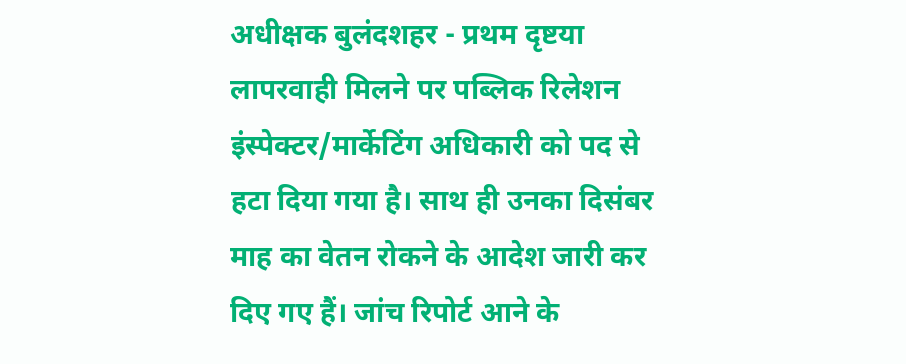अधीक्षक बुलंदशहर - प्रथम दृष्टया लापरवाही मिलने पर पब्लिक रिलेशन इंस्पेक्टर/मार्केटिंग अधिकारी को पद से हटा दिया गया है। साथ ही उनका दिसंबर माह का वेतन रोकने के आदेश जारी कर दिए गए हैं। जांच रिपोर्ट आने के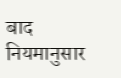बाद नियमानुसार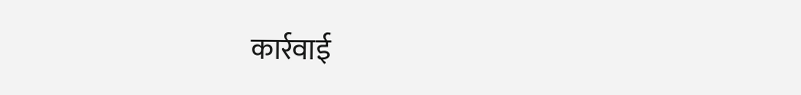कार्रवाई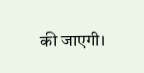की जाएगी।